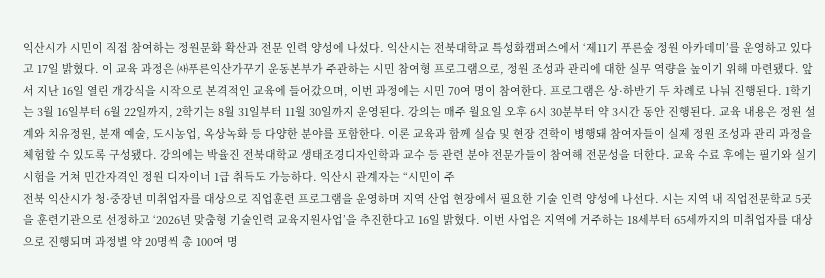익산시가 시민이 직접 참여하는 정원문화 확산과 전문 인력 양성에 나섰다. 익산시는 전북대학교 특성화캠퍼스에서 ‘제11기 푸른숲 정원 아카데미’를 운영하고 있다고 17일 밝혔다. 이 교육 과정은 ㈔푸른익산가꾸기 운동본부가 주관하는 시민 참여형 프로그램으로, 정원 조성과 관리에 대한 실무 역량을 높이기 위해 마련됐다. 앞서 지난 16일 열린 개강식을 시작으로 본격적인 교육에 들어갔으며, 이번 과정에는 시민 70여 명이 참여한다. 프로그램은 상·하반기 두 차례로 나눠 진행된다. 1학기는 3월 16일부터 6월 22일까지, 2학기는 8월 31일부터 11월 30일까지 운영된다. 강의는 매주 월요일 오후 6시 30분부터 약 3시간 동안 진행된다. 교육 내용은 정원 설계와 치유정원, 분재 예술, 도시농업, 옥상녹화 등 다양한 분야를 포함한다. 이론 교육과 함께 실습 및 현장 견학이 병행돼 참여자들이 실제 정원 조성과 관리 과정을 체험할 수 있도록 구성됐다. 강의에는 박율진 전북대학교 생태조경디자인학과 교수 등 관련 분야 전문가들이 참여해 전문성을 더한다. 교육 수료 후에는 필기와 실기 시험을 거쳐 민간자격인 정원 디자이너 1급 취득도 가능하다. 익산시 관계자는 “시민이 주
전북 익산시가 청·중장년 미취업자를 대상으로 직업훈련 프로그램을 운영하며 지역 산업 현장에서 필요한 기술 인력 양성에 나선다. 시는 지역 내 직업전문학교 5곳을 훈련기관으로 선정하고 ‘2026년 맞춤형 기술인력 교육지원사업’을 추진한다고 16일 밝혔다. 이번 사업은 지역에 거주하는 18세부터 65세까지의 미취업자를 대상으로 진행되며 과정별 약 20명씩 총 100여 명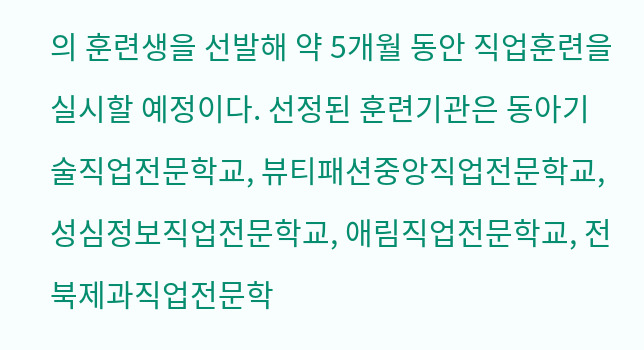의 훈련생을 선발해 약 5개월 동안 직업훈련을 실시할 예정이다. 선정된 훈련기관은 동아기술직업전문학교, 뷰티패션중앙직업전문학교, 성심정보직업전문학교, 애림직업전문학교, 전북제과직업전문학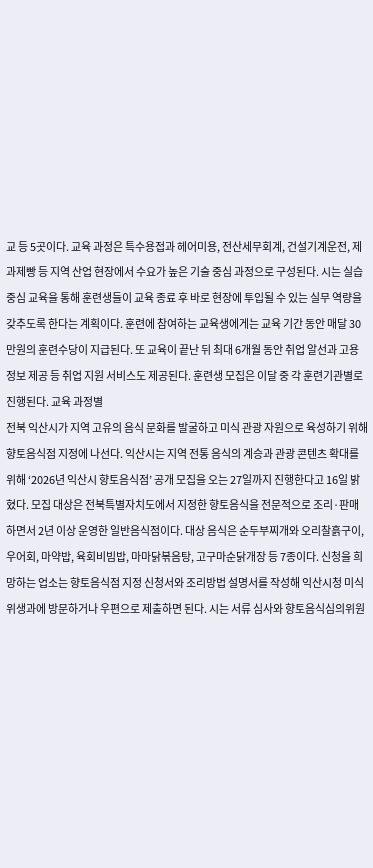교 등 5곳이다. 교육 과정은 특수용접과 헤어미용, 전산세무회계, 건설기계운전, 제과제빵 등 지역 산업 현장에서 수요가 높은 기술 중심 과정으로 구성된다. 시는 실습 중심 교육을 통해 훈련생들이 교육 종료 후 바로 현장에 투입될 수 있는 실무 역량을 갖추도록 한다는 계획이다. 훈련에 참여하는 교육생에게는 교육 기간 동안 매달 30만원의 훈련수당이 지급된다. 또 교육이 끝난 뒤 최대 6개월 동안 취업 알선과 고용 정보 제공 등 취업 지원 서비스도 제공된다. 훈련생 모집은 이달 중 각 훈련기관별로 진행된다. 교육 과정별
전북 익산시가 지역 고유의 음식 문화를 발굴하고 미식 관광 자원으로 육성하기 위해 향토음식점 지정에 나선다. 익산시는 지역 전통 음식의 계승과 관광 콘텐츠 확대를 위해 ‘2026년 익산시 향토음식점’ 공개 모집을 오는 27일까지 진행한다고 16일 밝혔다. 모집 대상은 전북특별자치도에서 지정한 향토음식을 전문적으로 조리·판매하면서 2년 이상 운영한 일반음식점이다. 대상 음식은 순두부찌개와 오리찰흙구이, 우어회, 마약밥, 육회비빔밥, 마마닭볶음탕, 고구마순닭개장 등 7종이다. 신청을 희망하는 업소는 향토음식점 지정 신청서와 조리방법 설명서를 작성해 익산시청 미식위생과에 방문하거나 우편으로 제출하면 된다. 시는 서류 심사와 향토음식심의위원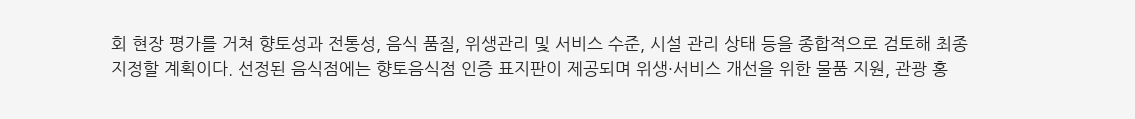회 현장 평가를 거쳐 향토성과 전통성, 음식 품질, 위생관리 및 서비스 수준, 시설 관리 상태 등을 종합적으로 검토해 최종 지정할 계획이다. 선정된 음식점에는 향토음식점 인증 표지판이 제공되며 위생·서비스 개선을 위한 물품 지원, 관광 홍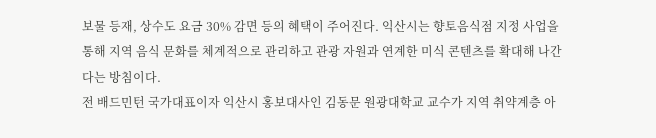보물 등재, 상수도 요금 30% 감면 등의 혜택이 주어진다. 익산시는 향토음식점 지정 사업을 통해 지역 음식 문화를 체계적으로 관리하고 관광 자원과 연계한 미식 콘텐츠를 확대해 나간다는 방침이다.
전 배드민턴 국가대표이자 익산시 홍보대사인 김동문 원광대학교 교수가 지역 취약계층 아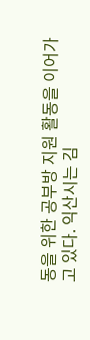동을 위한 공부방 지원 활동을 이어가고 있다. 익산시는 김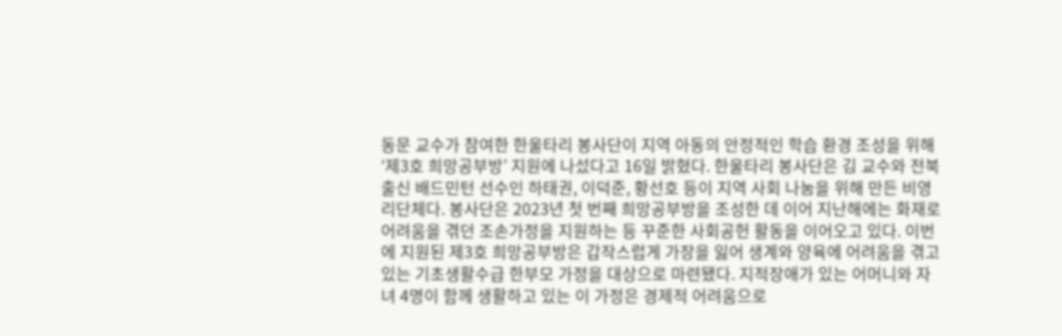동문 교수가 참여한 한울타리 봉사단이 지역 아동의 안정적인 학습 환경 조성을 위해 ‘제3호 희망공부방’ 지원에 나섰다고 16일 밝혔다. 한울타리 봉사단은 김 교수와 전북 출신 배드민턴 선수인 하태권, 이덕준, 황선호 등이 지역 사회 나눔을 위해 만든 비영리단체다. 봉사단은 2023년 첫 번째 희망공부방을 조성한 데 이어 지난해에는 화재로 어려움을 겪던 조손가정을 지원하는 등 꾸준한 사회공헌 활동을 이어오고 있다. 이번에 지원된 제3호 희망공부방은 갑작스럽게 가장을 잃어 생계와 양육에 어려움을 겪고 있는 기초생활수급 한부모 가정을 대상으로 마련됐다. 지적장애가 있는 어머니와 자녀 4명이 함께 생활하고 있는 이 가정은 경제적 어려움으로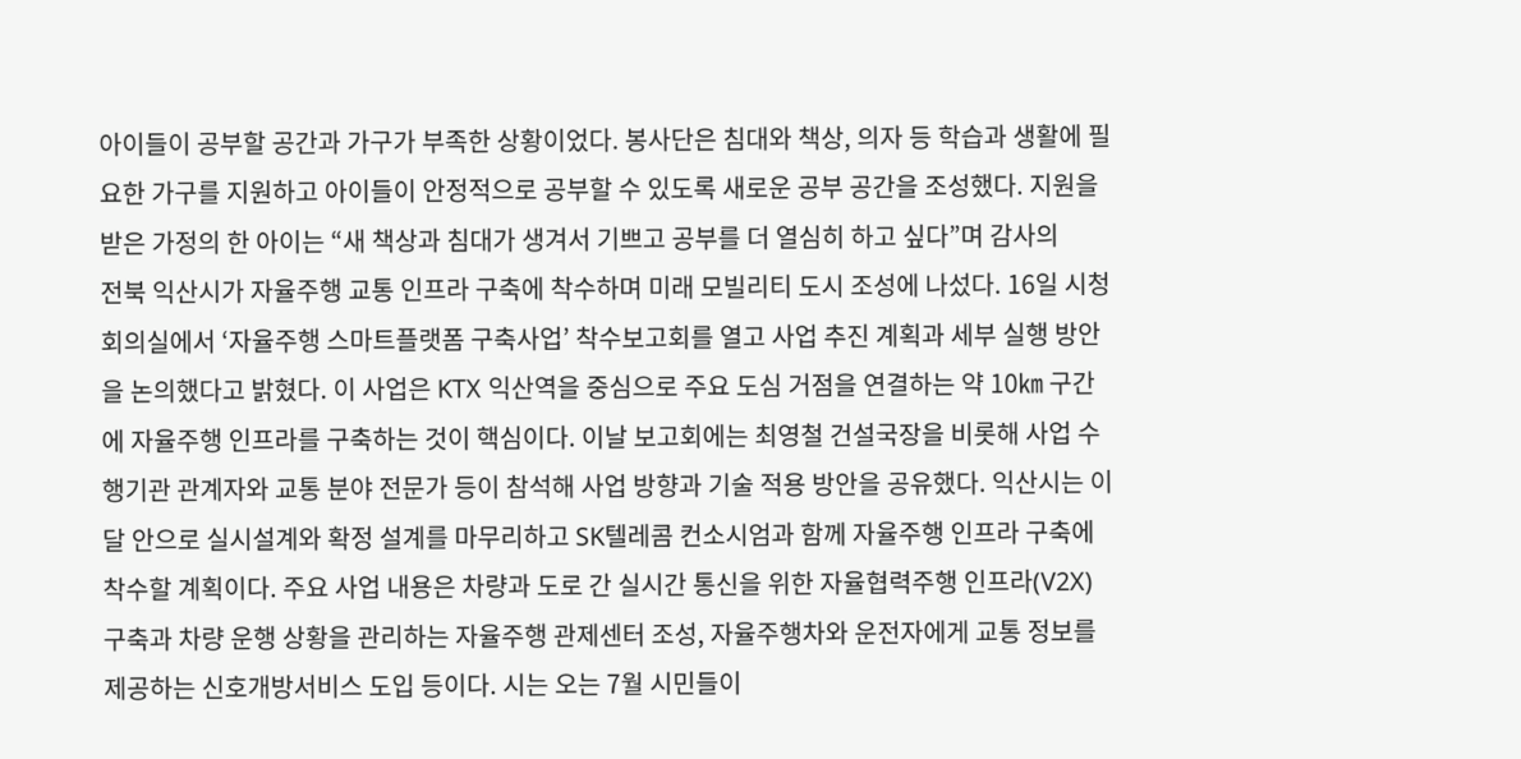아이들이 공부할 공간과 가구가 부족한 상황이었다. 봉사단은 침대와 책상, 의자 등 학습과 생활에 필요한 가구를 지원하고 아이들이 안정적으로 공부할 수 있도록 새로운 공부 공간을 조성했다. 지원을 받은 가정의 한 아이는 “새 책상과 침대가 생겨서 기쁘고 공부를 더 열심히 하고 싶다”며 감사의
전북 익산시가 자율주행 교통 인프라 구축에 착수하며 미래 모빌리티 도시 조성에 나섰다. 16일 시청 회의실에서 ‘자율주행 스마트플랫폼 구축사업’ 착수보고회를 열고 사업 추진 계획과 세부 실행 방안을 논의했다고 밝혔다. 이 사업은 KTX 익산역을 중심으로 주요 도심 거점을 연결하는 약 10㎞ 구간에 자율주행 인프라를 구축하는 것이 핵심이다. 이날 보고회에는 최영철 건설국장을 비롯해 사업 수행기관 관계자와 교통 분야 전문가 등이 참석해 사업 방향과 기술 적용 방안을 공유했다. 익산시는 이달 안으로 실시설계와 확정 설계를 마무리하고 SK텔레콤 컨소시엄과 함께 자율주행 인프라 구축에 착수할 계획이다. 주요 사업 내용은 차량과 도로 간 실시간 통신을 위한 자율협력주행 인프라(V2X) 구축과 차량 운행 상황을 관리하는 자율주행 관제센터 조성, 자율주행차와 운전자에게 교통 정보를 제공하는 신호개방서비스 도입 등이다. 시는 오는 7월 시민들이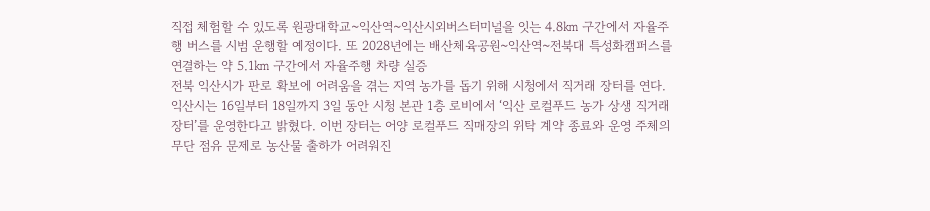직접 체험할 수 있도록 원광대학교~익산역~익산시외버스터미널을 잇는 4.8㎞ 구간에서 자율주행 버스를 시범 운행할 예정이다. 또 2028년에는 배산체육공원~익산역~전북대 특성화캠퍼스를 연결하는 약 5.1㎞ 구간에서 자율주행 차량 실증
전북 익산시가 판로 확보에 어려움을 겪는 지역 농가를 돕기 위해 시청에서 직거래 장터를 연다. 익산시는 16일부터 18일까지 3일 동안 시청 본관 1층 로비에서 ‘익산 로컬푸드 농가 상생 직거래 장터’를 운영한다고 밝혔다. 이번 장터는 어양 로컬푸드 직매장의 위탁 계약 종료와 운영 주체의 무단 점유 문제로 농산물 출하가 어려워진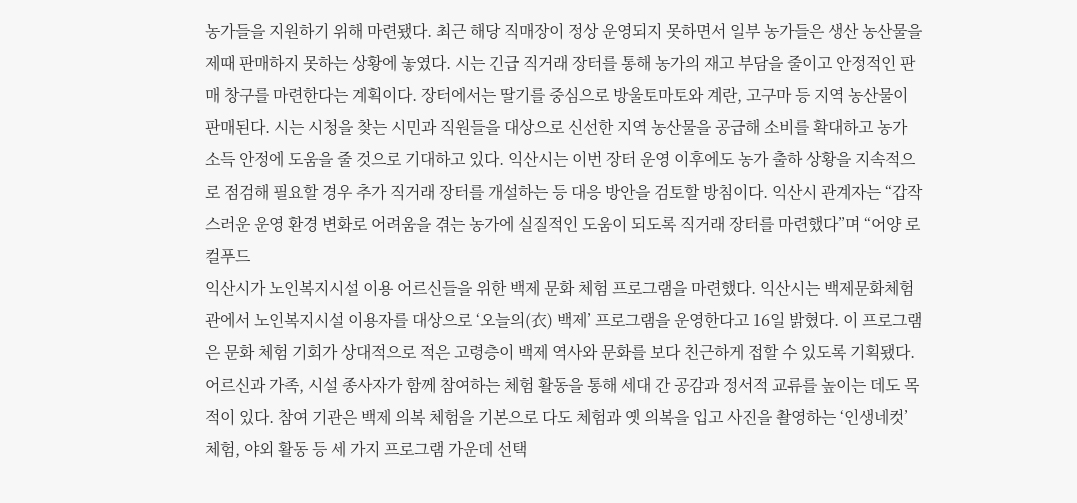농가들을 지원하기 위해 마련됐다. 최근 해당 직매장이 정상 운영되지 못하면서 일부 농가들은 생산 농산물을 제때 판매하지 못하는 상황에 놓였다. 시는 긴급 직거래 장터를 통해 농가의 재고 부담을 줄이고 안정적인 판매 창구를 마련한다는 계획이다. 장터에서는 딸기를 중심으로 방울토마토와 계란, 고구마 등 지역 농산물이 판매된다. 시는 시청을 찾는 시민과 직원들을 대상으로 신선한 지역 농산물을 공급해 소비를 확대하고 농가 소득 안정에 도움을 줄 것으로 기대하고 있다. 익산시는 이번 장터 운영 이후에도 농가 출하 상황을 지속적으로 점검해 필요할 경우 추가 직거래 장터를 개설하는 등 대응 방안을 검토할 방침이다. 익산시 관계자는 “갑작스러운 운영 환경 변화로 어려움을 겪는 농가에 실질적인 도움이 되도록 직거래 장터를 마련했다”며 “어양 로컬푸드
익산시가 노인복지시설 이용 어르신들을 위한 백제 문화 체험 프로그램을 마련했다. 익산시는 백제문화체험관에서 노인복지시설 이용자를 대상으로 ‘오늘의(衣) 백제’ 프로그램을 운영한다고 16일 밝혔다. 이 프로그램은 문화 체험 기회가 상대적으로 적은 고령층이 백제 역사와 문화를 보다 친근하게 접할 수 있도록 기획됐다. 어르신과 가족, 시설 종사자가 함께 참여하는 체험 활동을 통해 세대 간 공감과 정서적 교류를 높이는 데도 목적이 있다. 참여 기관은 백제 의복 체험을 기본으로 다도 체험과 옛 의복을 입고 사진을 촬영하는 ‘인생네컷’ 체험, 야외 활동 등 세 가지 프로그램 가운데 선택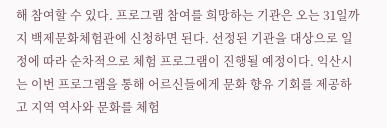해 참여할 수 있다. 프로그램 참여를 희망하는 기관은 오는 31일까지 백제문화체험관에 신청하면 된다. 선정된 기관을 대상으로 일정에 따라 순차적으로 체험 프로그램이 진행될 예정이다. 익산시는 이번 프로그램을 통해 어르신들에게 문화 향유 기회를 제공하고 지역 역사와 문화를 체험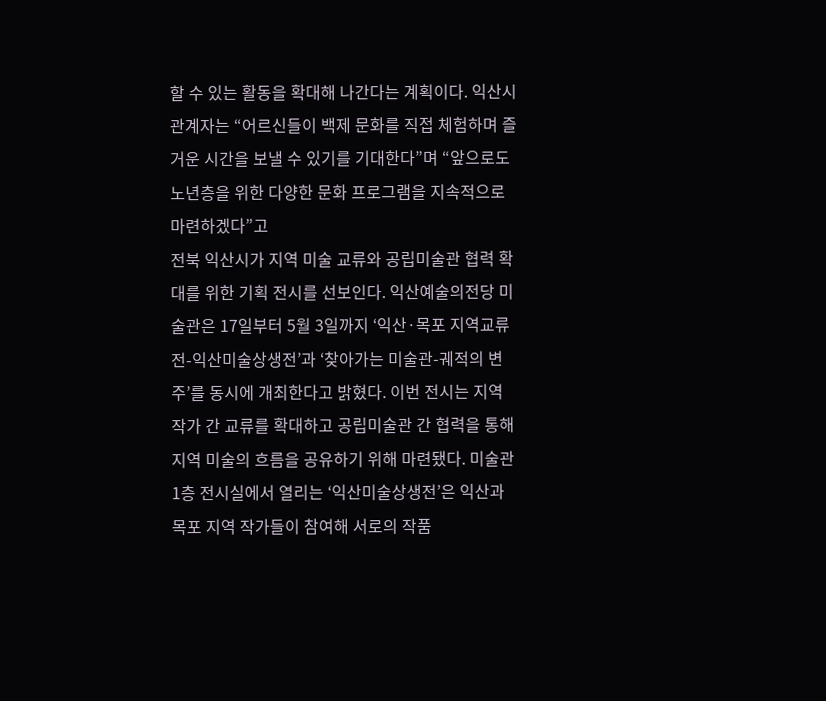할 수 있는 활동을 확대해 나간다는 계획이다. 익산시 관계자는 “어르신들이 백제 문화를 직접 체험하며 즐거운 시간을 보낼 수 있기를 기대한다”며 “앞으로도 노년층을 위한 다양한 문화 프로그램을 지속적으로 마련하겠다”고
전북 익산시가 지역 미술 교류와 공립미술관 협력 확대를 위한 기획 전시를 선보인다. 익산예술의전당 미술관은 17일부터 5월 3일까지 ‘익산·목포 지역교류전-익산미술상생전’과 ‘찾아가는 미술관-궤적의 변주’를 동시에 개최한다고 밝혔다. 이번 전시는 지역 작가 간 교류를 확대하고 공립미술관 간 협력을 통해 지역 미술의 흐름을 공유하기 위해 마련됐다. 미술관 1층 전시실에서 열리는 ‘익산미술상생전’은 익산과 목포 지역 작가들이 참여해 서로의 작품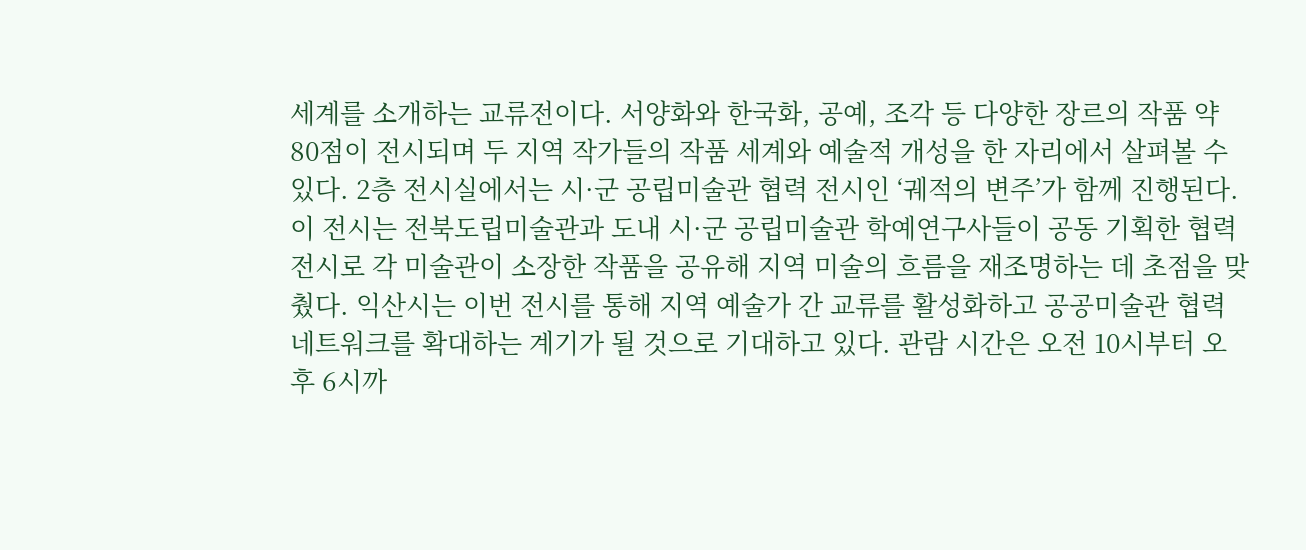세계를 소개하는 교류전이다. 서양화와 한국화, 공예, 조각 등 다양한 장르의 작품 약 80점이 전시되며 두 지역 작가들의 작품 세계와 예술적 개성을 한 자리에서 살펴볼 수 있다. 2층 전시실에서는 시·군 공립미술관 협력 전시인 ‘궤적의 변주’가 함께 진행된다. 이 전시는 전북도립미술관과 도내 시·군 공립미술관 학예연구사들이 공동 기획한 협력 전시로 각 미술관이 소장한 작품을 공유해 지역 미술의 흐름을 재조명하는 데 초점을 맞췄다. 익산시는 이번 전시를 통해 지역 예술가 간 교류를 활성화하고 공공미술관 협력 네트워크를 확대하는 계기가 될 것으로 기대하고 있다. 관람 시간은 오전 10시부터 오후 6시까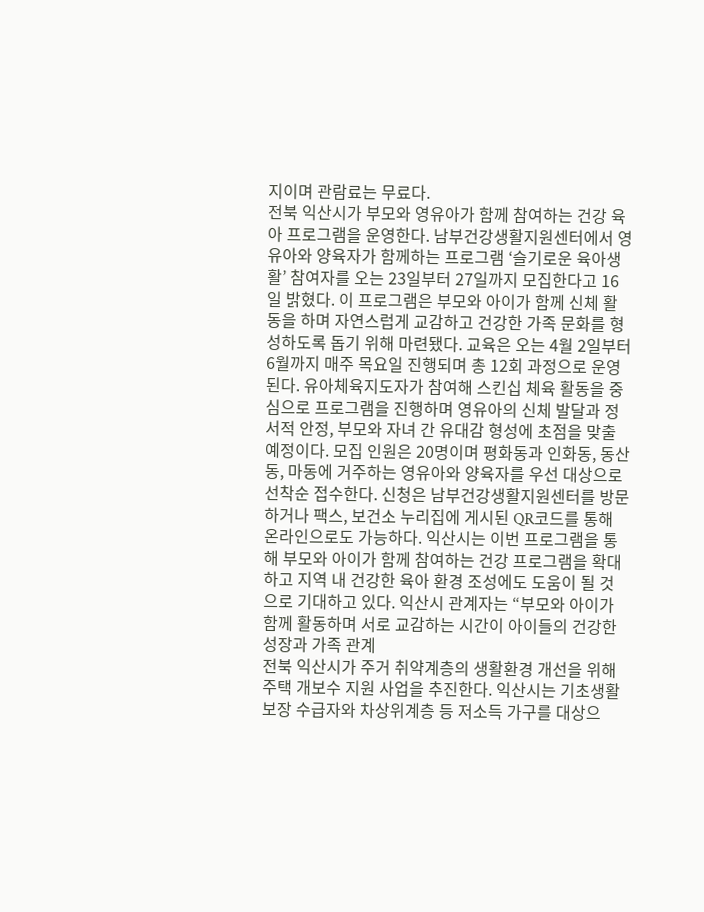지이며 관람료는 무료다.
전북 익산시가 부모와 영유아가 함께 참여하는 건강 육아 프로그램을 운영한다. 남부건강생활지원센터에서 영유아와 양육자가 함께하는 프로그램 ‘슬기로운 육아생활’ 참여자를 오는 23일부터 27일까지 모집한다고 16일 밝혔다. 이 프로그램은 부모와 아이가 함께 신체 활동을 하며 자연스럽게 교감하고 건강한 가족 문화를 형성하도록 돕기 위해 마련됐다. 교육은 오는 4월 2일부터 6월까지 매주 목요일 진행되며 총 12회 과정으로 운영된다. 유아체육지도자가 참여해 스킨십 체육 활동을 중심으로 프로그램을 진행하며 영유아의 신체 발달과 정서적 안정, 부모와 자녀 간 유대감 형성에 초점을 맞출 예정이다. 모집 인원은 20명이며 평화동과 인화동, 동산동, 마동에 거주하는 영유아와 양육자를 우선 대상으로 선착순 접수한다. 신청은 남부건강생활지원센터를 방문하거나 팩스, 보건소 누리집에 게시된 QR코드를 통해 온라인으로도 가능하다. 익산시는 이번 프로그램을 통해 부모와 아이가 함께 참여하는 건강 프로그램을 확대하고 지역 내 건강한 육아 환경 조성에도 도움이 될 것으로 기대하고 있다. 익산시 관계자는 “부모와 아이가 함께 활동하며 서로 교감하는 시간이 아이들의 건강한 성장과 가족 관계
전북 익산시가 주거 취약계층의 생활환경 개선을 위해 주택 개보수 지원 사업을 추진한다. 익산시는 기초생활보장 수급자와 차상위계층 등 저소득 가구를 대상으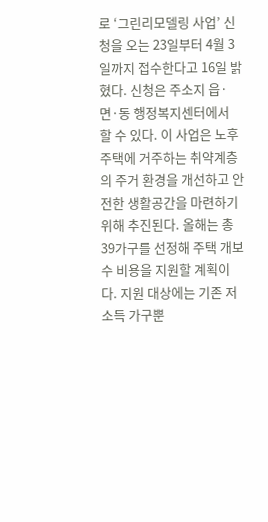로 ‘그린리모델링 사업’ 신청을 오는 23일부터 4월 3일까지 접수한다고 16일 밝혔다. 신청은 주소지 읍·면·동 행정복지센터에서 할 수 있다. 이 사업은 노후 주택에 거주하는 취약계층의 주거 환경을 개선하고 안전한 생활공간을 마련하기 위해 추진된다. 올해는 총 39가구를 선정해 주택 개보수 비용을 지원할 계획이다. 지원 대상에는 기존 저소득 가구뿐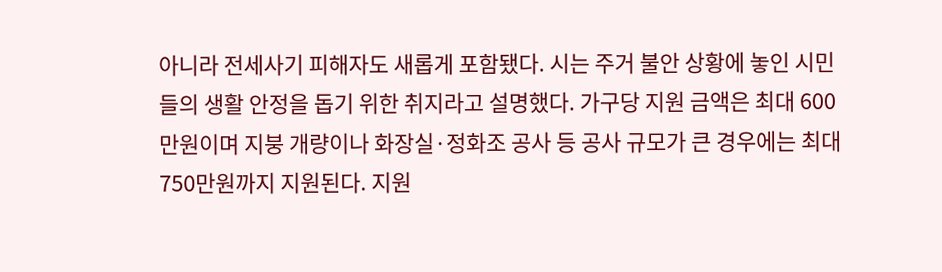아니라 전세사기 피해자도 새롭게 포함됐다. 시는 주거 불안 상황에 놓인 시민들의 생활 안정을 돕기 위한 취지라고 설명했다. 가구당 지원 금액은 최대 600만원이며 지붕 개량이나 화장실·정화조 공사 등 공사 규모가 큰 경우에는 최대 750만원까지 지원된다. 지원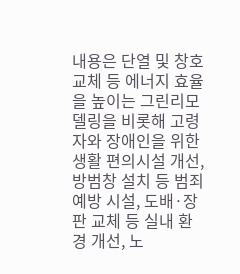내용은 단열 및 창호 교체 등 에너지 효율을 높이는 그린리모델링을 비롯해 고령자와 장애인을 위한 생활 편의시설 개선, 방범창 설치 등 범죄 예방 시설, 도배·장판 교체 등 실내 환경 개선, 노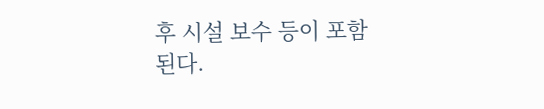후 시설 보수 등이 포함된다.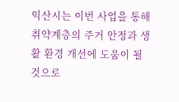익산시는 이번 사업을 통해 취약계층의 주거 안정과 생활 환경 개선에 도움이 될 것으로